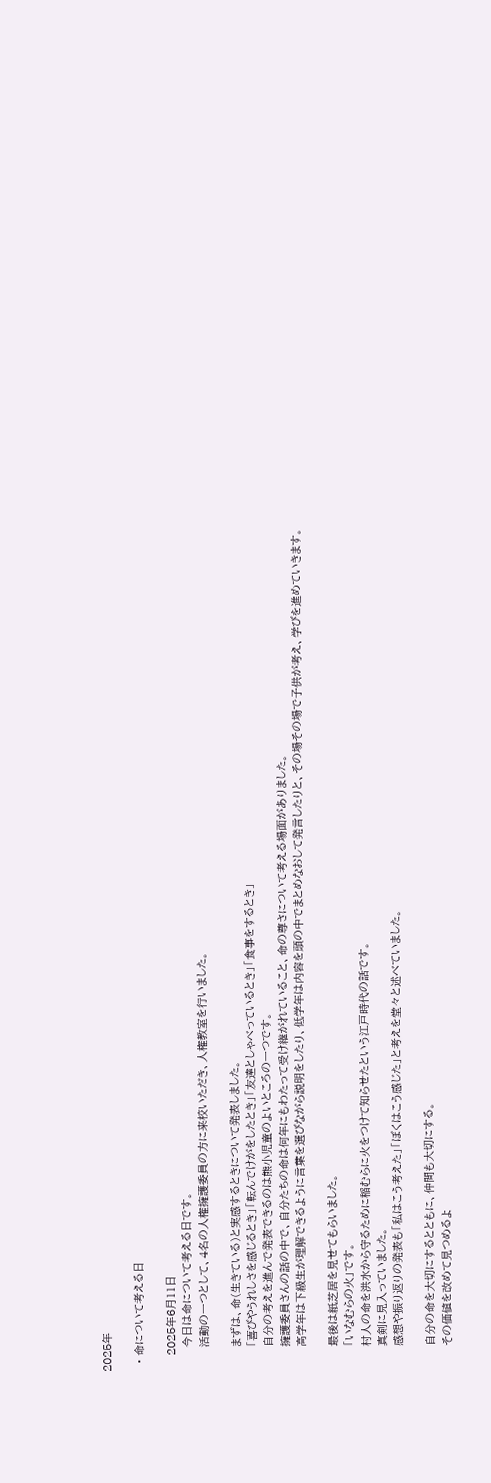2025年

  • 命について考える日

    2025年6月11日
      今日は命について考える日です。
      活動の一つとして、4名の人権擁護委員の方に来校いただき、人権教室を行いました。

      まずは、命(生きている)と実感するときについて発表しました。
      「喜びやうれしさを感じるとき」「転んでけがをしたとき」「友達としゃべっているとき」「食事をするとき」
      自分の考えを進んで発表できるのは熊小児童のよいところの一つです。
      擁護委員さんの話の中で、自分たちの命は何年にもわたって受け継がれていること、命の尊さについて考える場面がありました。
      高学年は下級生が理解できるように言葉を選びながら説明をしたり、低学年は内容を頭の中でまとめなおして発言したりと、その場その場で子供が考え、学びを進めていきます。

      最後は紙芝居を見せてもらいました。
      「いなむらの火」です。
      村人の命を洪水から守るために稲むらに火をつけて知らせたという江戸時代の話です。
      真剣に見入っていました。
      感想や振り返りの発表も「私はこう考えた」「ぼくはこう感じた」と考えを堂々と述べていました。

      自分の命を大切にするとともに、仲間も大切にする。
      その価値を改めて見つめるよ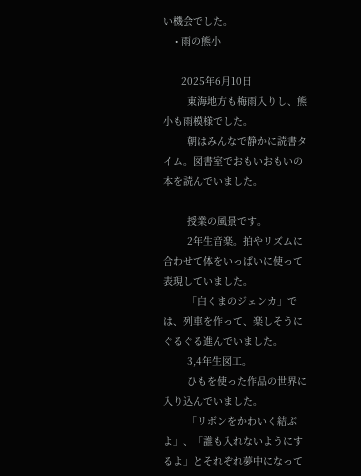い機会でした。
    • 雨の熊小

      2025年6月10日
        東海地方も梅雨入りし、熊小も雨模様でした。
        朝はみんなで静かに読書タイム。図書室でおもいおもいの本を読んでいました。

        授業の風景です。
        2年生音楽。拍やリズムに合わせて体をいっぱいに使って表現していました。
        「白くまのジェンカ」では、列車を作って、楽しそうにぐるぐる進んでいました。
        3,4年生図工。
        ひもを使った作品の世界に入り込んでいました。
        「リボンをかわいく結ぶよ」、「誰も入れないようにするよ」とそれぞれ夢中になって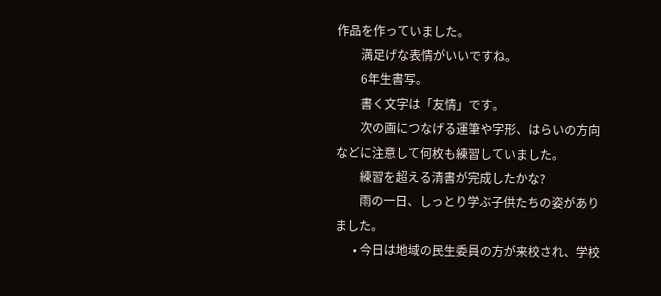作品を作っていました。
        満足げな表情がいいですね。
        6年生書写。
        書く文字は「友情」です。
        次の画につなげる運筆や字形、はらいの方向などに注意して何枚も練習していました。
        練習を超える清書が完成したかな?
        雨の一日、しっとり学ぶ子供たちの姿がありました。
      • 今日は地域の民生委員の方が来校され、学校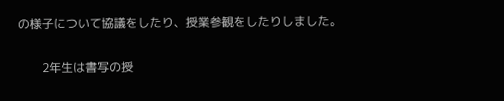の様子について協議をしたり、授業参観をしたりしました。

        2年生は書写の授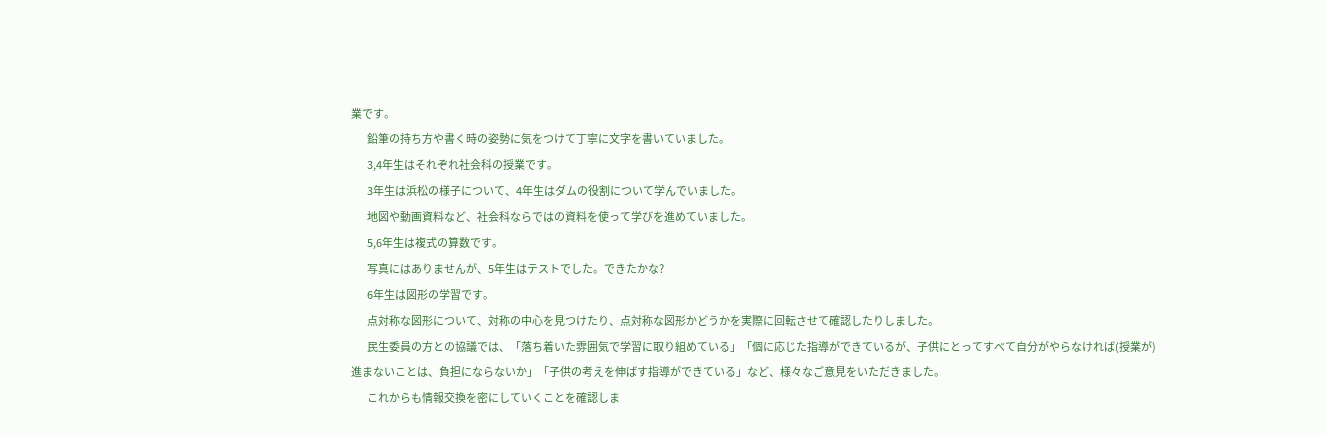業です。
        鉛筆の持ち方や書く時の姿勢に気をつけて丁寧に文字を書いていました。
        3,4年生はそれぞれ社会科の授業です。
        3年生は浜松の様子について、4年生はダムの役割について学んでいました。
        地図や動画資料など、社会科ならではの資料を使って学びを進めていました。
        5,6年生は複式の算数です。
        写真にはありませんが、5年生はテストでした。できたかな?
        6年生は図形の学習です。
        点対称な図形について、対称の中心を見つけたり、点対称な図形かどうかを実際に回転させて確認したりしました。
        民生委員の方との協議では、「落ち着いた雰囲気で学習に取り組めている」「個に応じた指導ができているが、子供にとってすべて自分がやらなければ(授業が)進まないことは、負担にならないか」「子供の考えを伸ばす指導ができている」など、様々なご意見をいただきました。
        これからも情報交換を密にしていくことを確認しま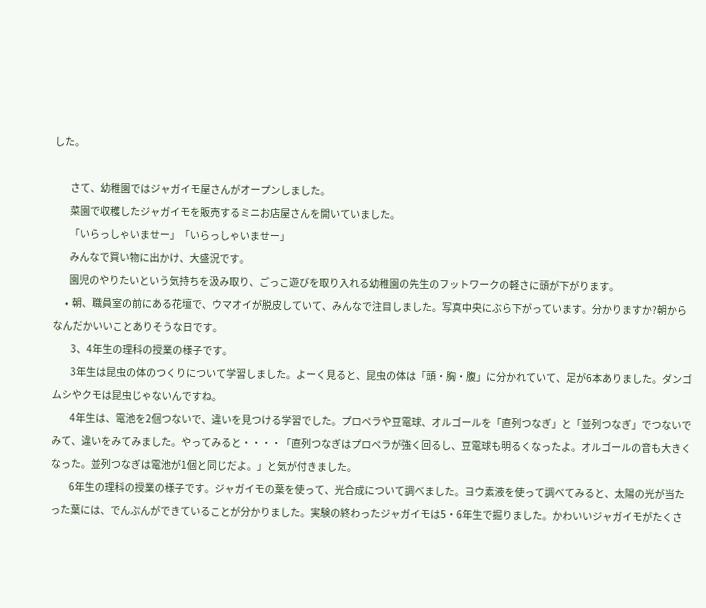した。

        さて、幼稚園ではジャガイモ屋さんがオープンしました。
        菜園で収穫したジャガイモを販売するミニお店屋さんを開いていました。
        「いらっしゃいませー」「いらっしゃいませー」
        みんなで買い物に出かけ、大盛況です。
        園児のやりたいという気持ちを汲み取り、ごっこ遊びを取り入れる幼稚園の先生のフットワークの軽さに頭が下がります。
      •  朝、職員室の前にある花壇で、ウマオイが脱皮していて、みんなで注目しました。写真中央にぶら下がっています。分かりますか?朝からなんだかいいことありそうな日です。
         3、4年生の理科の授業の様子です。
         3年生は昆虫の体のつくりについて学習しました。よーく見ると、昆虫の体は「頭・胸・腹」に分かれていて、足が6本ありました。ダンゴムシやクモは昆虫じゃないんですね。
         4年生は、電池を2個つないで、違いを見つける学習でした。プロペラや豆電球、オルゴールを「直列つなぎ」と「並列つなぎ」でつないでみて、違いをみてみました。やってみると・・・・「直列つなぎはプロペラが強く回るし、豆電球も明るくなったよ。オルゴールの音も大きくなった。並列つなぎは電池が1個と同じだよ。」と気が付きました。
         6年生の理科の授業の様子です。ジャガイモの葉を使って、光合成について調べました。ヨウ素液を使って調べてみると、太陽の光が当たった葉には、でんぷんができていることが分かりました。実験の終わったジャガイモは5・6年生で掘りました。かわいいジャガイモがたくさ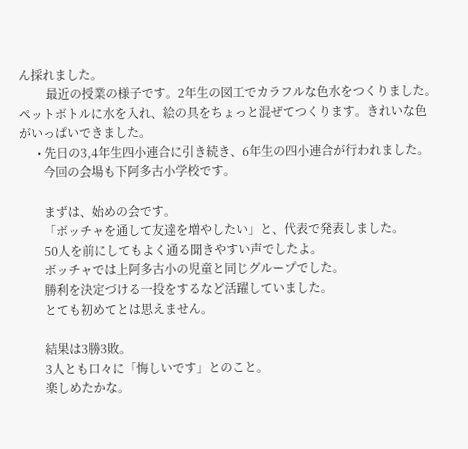ん採れました。
         最近の授業の様子です。2年生の図工でカラフルな色水をつくりました。ペットボトルに水を入れ、絵の具をちょっと混ぜてつくります。きれいな色がいっぱいできました。
      • 先日の3,4年生四小連合に引き続き、6年生の四小連合が行われました。
        今回の会場も下阿多古小学校です。

        まずは、始めの会です。
        「ボッチャを通して友達を増やしたい」と、代表で発表しました。
        50人を前にしてもよく通る聞きやすい声でしたよ。
        ボッチャでは上阿多古小の児童と同じグループでした。
        勝利を決定づける一投をするなど活躍していました。
        とても初めてとは思えません。

        結果は3勝3敗。
        3人とも口々に「悔しいです」とのこと。
        楽しめたかな。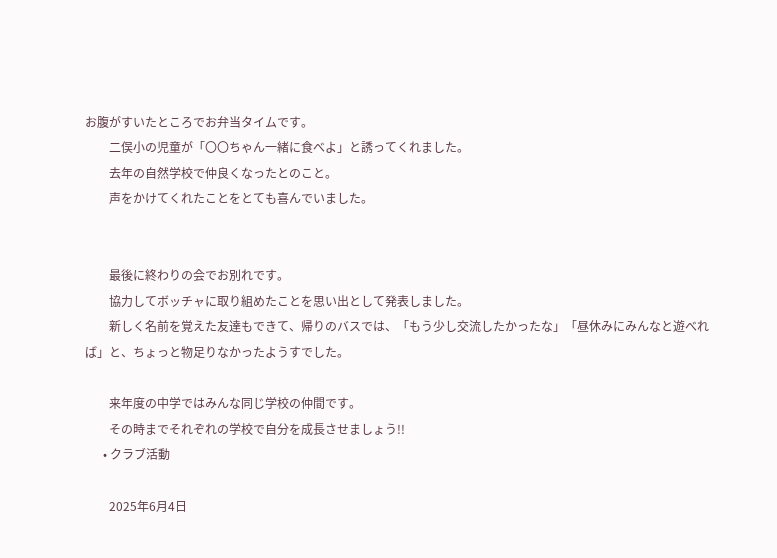お腹がすいたところでお弁当タイムです。
        二俣小の児童が「〇〇ちゃん一緒に食べよ」と誘ってくれました。
        去年の自然学校で仲良くなったとのこと。
        声をかけてくれたことをとても喜んでいました。


        最後に終わりの会でお別れです。
        協力してボッチャに取り組めたことを思い出として発表しました。
        新しく名前を覚えた友達もできて、帰りのバスでは、「もう少し交流したかったな」「昼休みにみんなと遊べれば」と、ちょっと物足りなかったようすでした。

        来年度の中学ではみんな同じ学校の仲間です。
        その時までそれぞれの学校で自分を成長させましょう!!
      • クラブ活動

        2025年6月4日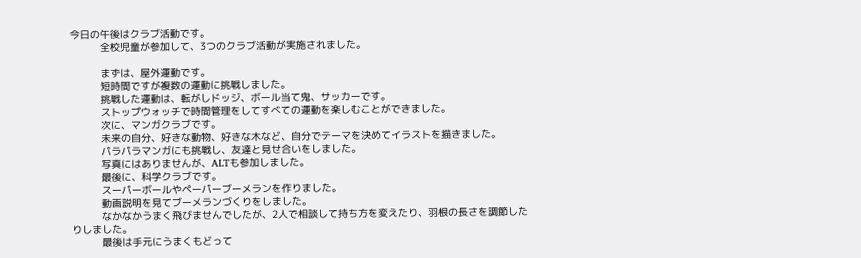今日の午後はクラブ活動です。
          全校児童が参加して、3つのクラブ活動が実施されました。

          まずは、屋外運動です。
          短時間ですが複数の運動に挑戦しました。
          挑戦した運動は、転がしドッジ、ボール当て鬼、サッカーです。
          ストップウォッチで時間管理をしてすべての運動を楽しむことができました。
          次に、マンガクラブです。
          未来の自分、好きな動物、好きな木など、自分でテーマを決めてイラストを描きました。
          パラパラマンガにも挑戦し、友達と見せ合いをしました。
          写真にはありませんが、ALTも参加しました。
          最後に、科学クラブです。
          スーパーボールやペーパーブーメランを作りました。
          動画説明を見てブーメランづくりをしました。
          なかなかうまく飛びませんでしたが、2人で相談して持ち方を変えたり、羽根の長さを調節したりしました。
          最後は手元にうまくもどって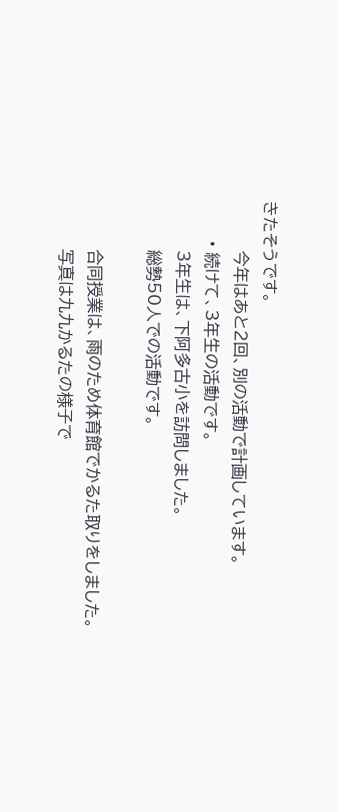きたそうです。
          今年はあと2回、別の活動で計画しています。
        • 続けて、3年生の活動です。
          3年生は、下阿多古小を訪問しました。
          総勢50人での活動です。

          合同授業は、雨のため体育館でかるた取りをしました。
          写真は九九かるたの様子で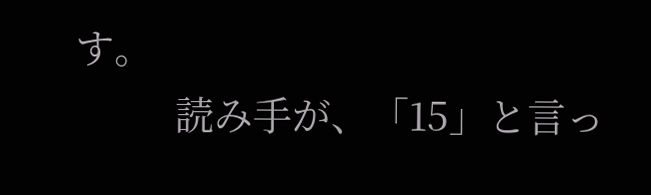す。
          読み手が、「15」と言っ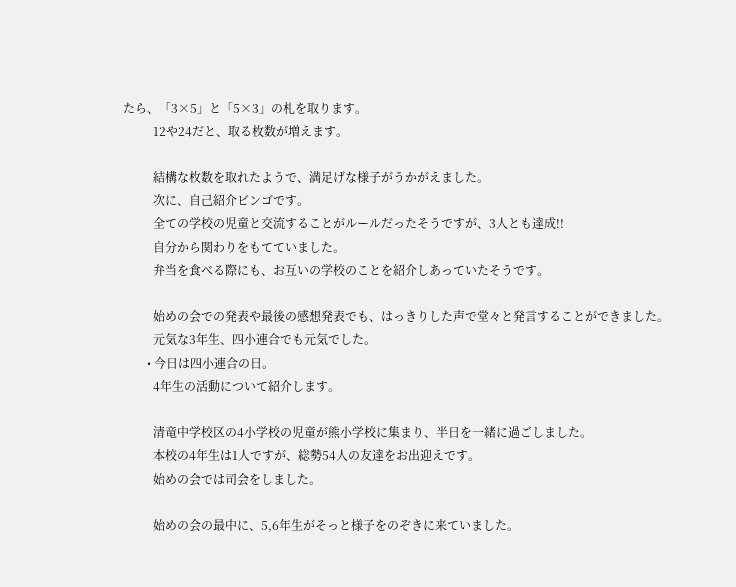たら、「3×5」と「5×3」の札を取ります。
          12や24だと、取る枚数が増えます。

          結構な枚数を取れたようで、満足げな様子がうかがえました。
          次に、自己紹介ビンゴです。
          全ての学校の児童と交流することがルールだったそうですが、3人とも達成!!
          自分から関わりをもてていました。
          弁当を食べる際にも、お互いの学校のことを紹介しあっていたそうです。

          始めの会での発表や最後の感想発表でも、はっきりした声で堂々と発言することができました。
          元気な3年生、四小連合でも元気でした。
        • 今日は四小連合の日。
          4年生の活動について紹介します。

          清竜中学校区の4小学校の児童が熊小学校に集まり、半日を一緒に過ごしました。
          本校の4年生は1人ですが、総勢54人の友達をお出迎えです。
          始めの会では司会をしました。

          始めの会の最中に、5,6年生がそっと様子をのぞきに来ていました。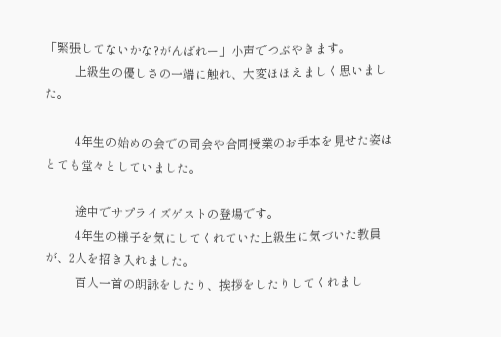「緊張してないかな?がんばれー」小声でつぶやきます。
          上級生の優しさの一端に触れ、大変ほほえましく思いました。

          4年生の始めの会での司会や合同授業のお手本を見せた姿はとても堂々としていました。

          途中でサプライズゲストの登場です。
          4年生の様子を気にしてくれていた上級生に気づいた教員が、2人を招き入れました。
          百人一首の朗詠をしたり、挨拶をしたりしてくれまし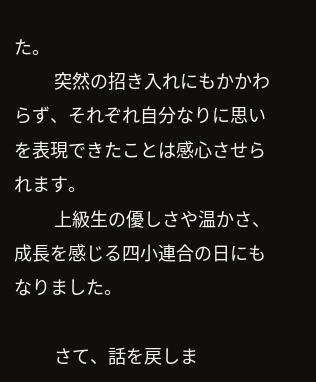た。
          突然の招き入れにもかかわらず、それぞれ自分なりに思いを表現できたことは感心させられます。
          上級生の優しさや温かさ、成長を感じる四小連合の日にもなりました。

          さて、話を戻しま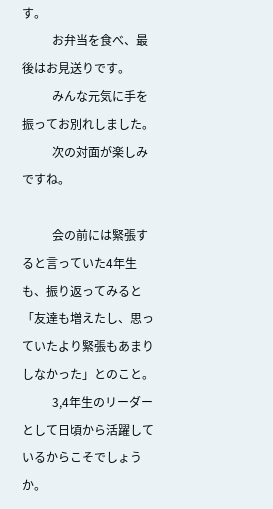す。
          お弁当を食べ、最後はお見送りです。
          みんな元気に手を振ってお別れしました。
          次の対面が楽しみですね。

          会の前には緊張すると言っていた4年生も、振り返ってみると「友達も増えたし、思っていたより緊張もあまりしなかった」とのこと。
          3,4年生のリーダーとして日頃から活躍しているからこそでしょうか。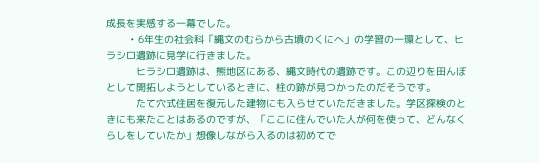成長を実感する一幕でした。
        • 6年生の社会科「縄文のむらから古墳のくにへ」の学習の一環として、ヒラシロ遺跡に見学に行きました。
          ヒラシロ遺跡は、熊地区にある、縄文時代の遺跡です。この辺りを田んぼとして開拓しようとしているときに、柱の跡が見つかったのだそうです。
          たて穴式住居を復元した建物にも入らせていただきました。学区探検のときにも来たことはあるのですが、「ここに住んでいた人が何を使って、どんなくらしをしていたか」想像しながら入るのは初めてで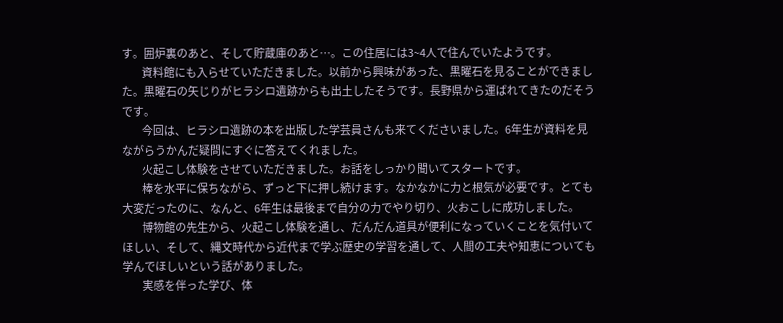す。囲炉裏のあと、そして貯蔵庫のあと…。この住居には3~4人で住んでいたようです。
          資料館にも入らせていただきました。以前から興味があった、黒曜石を見ることができました。黒曜石の矢じりがヒラシロ遺跡からも出土したそうです。長野県から運ばれてきたのだそうです。
          今回は、ヒラシロ遺跡の本を出版した学芸員さんも来てくださいました。6年生が資料を見ながらうかんだ疑問にすぐに答えてくれました。
          火起こし体験をさせていただきました。お話をしっかり聞いてスタートです。
          棒を水平に保ちながら、ずっと下に押し続けます。なかなかに力と根気が必要です。とても大変だったのに、なんと、6年生は最後まで自分の力でやり切り、火おこしに成功しました。
          博物館の先生から、火起こし体験を通し、だんだん道具が便利になっていくことを気付いてほしい、そして、縄文時代から近代まで学ぶ歴史の学習を通して、人間の工夫や知恵についても学んでほしいという話がありました。
          実感を伴った学び、体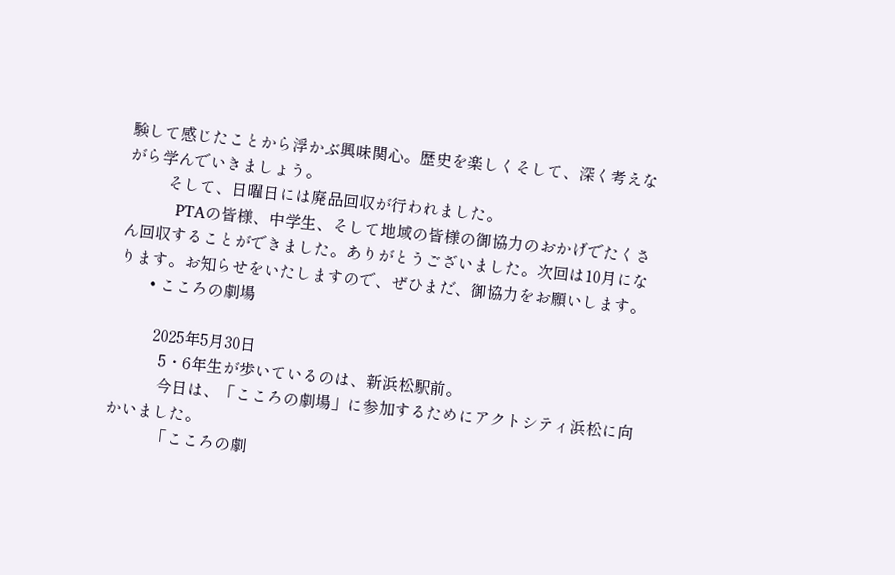験して感じたことから浮かぶ興味関心。歴史を楽しくそして、深く考えながら学んでいきましょう。
          そして、日曜日には廃品回収が行われました。
          PTAの皆様、中学生、そして地域の皆様の御協力のおかげでたくさん回収することができました。ありがとうございました。次回は10月になります。お知らせをいたしますので、ぜひまだ、御協力をお願いします。
        • こころの劇場

          2025年5月30日
            5・6年生が歩いているのは、新浜松駅前。
            今日は、「こころの劇場」に参加するためにアクトシティ浜松に向かいました。
            「こころの劇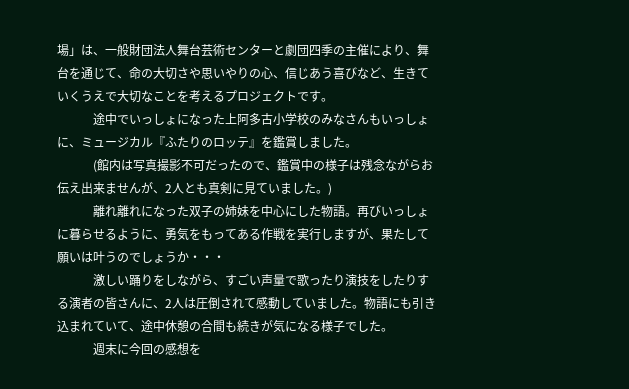場」は、一般財団法人舞台芸術センターと劇団四季の主催により、舞台を通じて、命の大切さや思いやりの心、信じあう喜びなど、生きていくうえで大切なことを考えるプロジェクトです。
            途中でいっしょになった上阿多古小学校のみなさんもいっしょに、ミュージカル『ふたりのロッテ』を鑑賞しました。
            (館内は写真撮影不可だったので、鑑賞中の様子は残念ながらお伝え出来ませんが、2人とも真剣に見ていました。)
            離れ離れになった双子の姉妹を中心にした物語。再びいっしょに暮らせるように、勇気をもってある作戦を実行しますが、果たして願いは叶うのでしょうか・・・
            激しい踊りをしながら、すごい声量で歌ったり演技をしたりする演者の皆さんに、2人は圧倒されて感動していました。物語にも引き込まれていて、途中休憩の合間も続きが気になる様子でした。
            週末に今回の感想を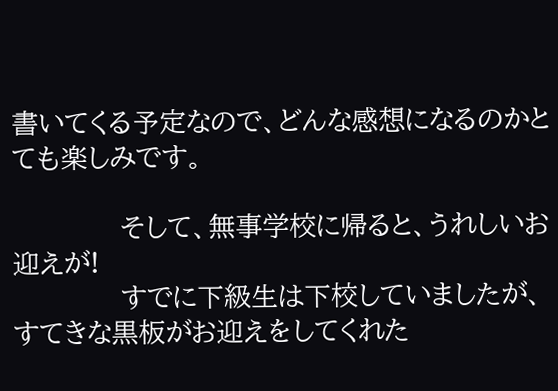書いてくる予定なので、どんな感想になるのかとても楽しみです。

            そして、無事学校に帰ると、うれしいお迎えが!
            すでに下級生は下校していましたが、すてきな黒板がお迎えをしてくれた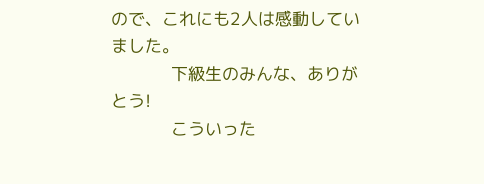ので、これにも2人は感動していました。
            下級生のみんな、ありがとう!
            こういった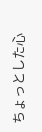ちょっとした心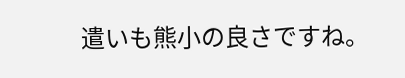遣いも熊小の良さですね。